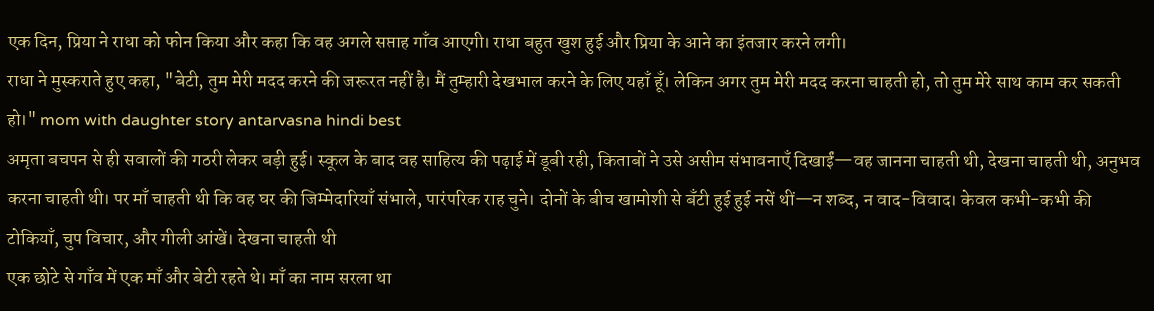एक दिन, प्रिया ने राधा को फोन किया और कहा कि वह अगले सप्ताह गाँव आएगी। राधा बहुत खुश हुई और प्रिया के आने का इंतजार करने लगी।
राधा ने मुस्कराते हुए कहा, "बेटी, तुम मेरी मदद करने की जरूरत नहीं है। मैं तुम्हारी देखभाल करने के लिए यहाँ हूँ। लेकिन अगर तुम मेरी मदद करना चाहती हो, तो तुम मेरे साथ काम कर सकती हो।" mom with daughter story antarvasna hindi best
अमृता बचपन से ही सवालों की गठरी लेकर बड़ी हुई। स्कूल के बाद वह साहित्य की पढ़ाई में डूबी रही, किताबों ने उसे असीम संभावनाएँ दिखाईं—वह जानना चाहती थी, देखना चाहती थी, अनुभव करना चाहती थी। पर माँ चाहती थी कि वह घर की जिम्मेदारियाँ संभाले, पारंपरिक राह चुने। दोनों के बीच खामोशी से बँटी हुई हुई नसें थीं—न शब्द, न वाद-विवाद। केवल कभी-कभी की टोकियाँ, चुप विचार, और गीली आंखें। देखना चाहती थी
एक छोटे से गाँव में एक माँ और बेटी रहते थे। माँ का नाम सरला था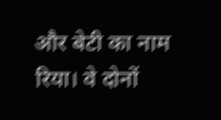और बेटी का नाम रिया। वे दोनों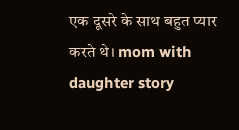एक दूसरे के साथ बहुत प्यार करते थे। mom with daughter story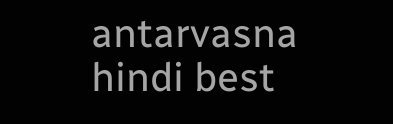antarvasna hindi best